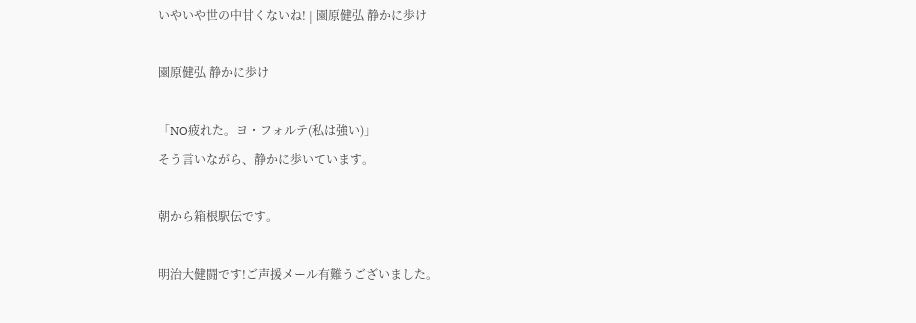いやいや世の中甘くないね! | 園原健弘 静かに歩け

園原健弘 静かに歩け

「NO疲れた。ヨ・フォルテ(私は強い)」
そう言いながら、静かに歩いています。

朝から箱根駅伝です。

明治大健闘です!ご声援メール有難うございました。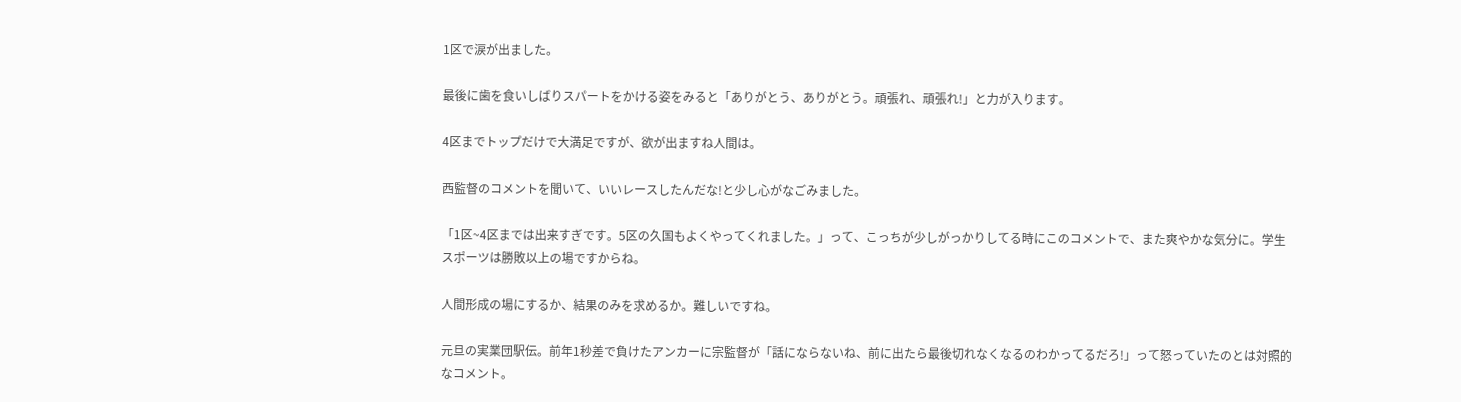1区で涙が出ました。

最後に歯を食いしばりスパートをかける姿をみると「ありがとう、ありがとう。頑張れ、頑張れ!」と力が入ります。

4区までトップだけで大満足ですが、欲が出ますね人間は。

西監督のコメントを聞いて、いいレースしたんだな!と少し心がなごみました。

「1区~4区までは出来すぎです。5区の久国もよくやってくれました。」って、こっちが少しがっかりしてる時にこのコメントで、また爽やかな気分に。学生スポーツは勝敗以上の場ですからね。

人間形成の場にするか、結果のみを求めるか。難しいですね。

元旦の実業団駅伝。前年1秒差で負けたアンカーに宗監督が「話にならないね、前に出たら最後切れなくなるのわかってるだろ!」って怒っていたのとは対照的なコメント。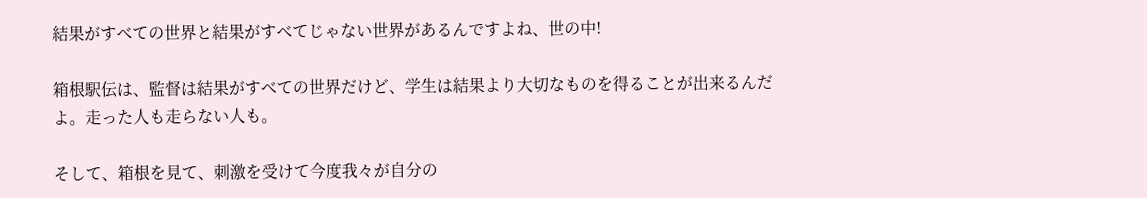結果がすべての世界と結果がすべてじゃない世界があるんですよね、世の中!

箱根駅伝は、監督は結果がすべての世界だけど、学生は結果より大切なものを得ることが出来るんだよ。走った人も走らない人も。

そして、箱根を見て、刺激を受けて今度我々が自分の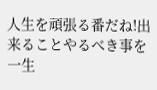人生を頑張る番だね!出来ることやるべき事を一生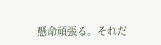懸命頑張る。それだ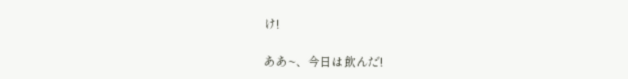け!

ああ~、今日は飲んだ!